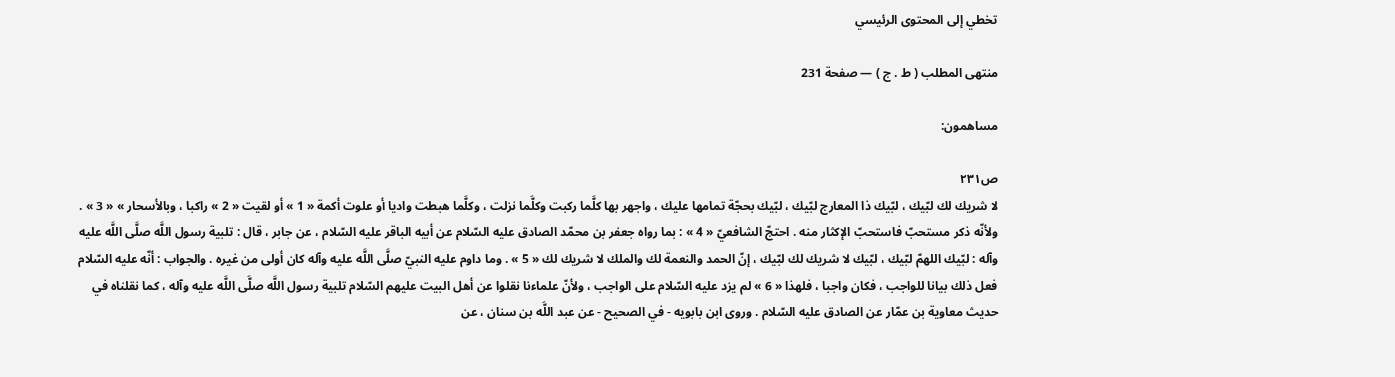تخطي إلى المحتوى الرئيسي

منتهى المطلب ( ط . ج ) — صفحة 231

مساهمون:

ص٢٣١
لا شريك لك لبّيك ، لبّيك ذا المعارج لبّيك ، لبّيك بحجّة تمامها عليك ، واجهر بها كلَّما ركبت وكلَّما نزلت ، وكلَّما هبطت واديا أو علوت أكمة « 1 » أو لقيت « 2 » راكبا ، وبالأسحار » « 3 » . ولأنّه ذكر مستحبّ فاستحبّ الإكثار منه . احتجّ الشافعيّ « 4 » : بما رواه جعفر بن محمّد الصادق عليه السّلام عن أبيه الباقر عليه السّلام ، عن جابر ، قال : تلبية رسول اللَّه صلَّى اللَّه عليه وآله : لبّيك اللهمّ لبّيك ، لبّيك لا شريك لك لبّيك ، إنّ الحمد والنعمة لك والملك لا شريك لك « 5 » . وما داوم عليه النبيّ صلَّى اللَّه عليه وآله كان أولى من غيره . والجواب : أنّه عليه السّلام فعل ذلك بيانا للواجب ، فكان واجبا ، فلهذا « 6 » لم يزد عليه السّلام على الواجب ، ولأنّ علماءنا نقلوا عن أهل البيت عليهم السّلام تلبية رسول اللَّه صلَّى اللَّه عليه وآله ، كما نقلناه في حديث معاوية بن عمّار عن الصادق عليه السّلام . وروى ابن بابويه - في الصحيح - عن عبد اللَّه بن سنان ، عن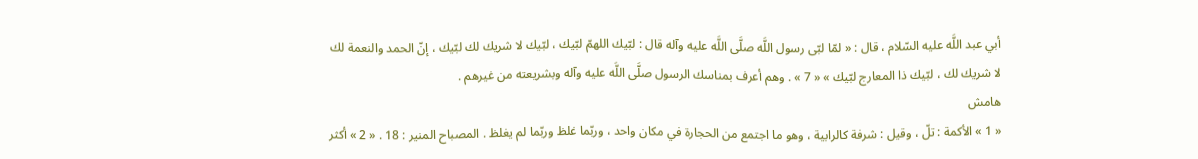أبي عبد اللَّه عليه السّلام ، قال : « لمّا لبّى رسول اللَّه صلَّى اللَّه عليه وآله قال : لبّيك اللهمّ لبّيك ، لبّيك لا شريك لك لبّيك ، إنّ الحمد والنعمة لك لا شريك لك ، لبّيك ذا المعارج لبّيك » « 7 » . وهم أعرف بمناسك الرسول صلَّى اللَّه عليه وآله وبشريعته من غيرهم .
هامش
« 1 » الأكمة : تلّ ، وقيل : شرفة كالرابية ، وهو ما اجتمع من الحجارة في مكان واحد ، وربّما غلظ وربّما لم يغلظ . المصباح المنير : 18 . « 2 » أكثر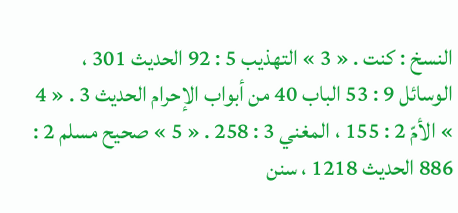النسخ : كنت . « 3 » التهذيب 5 : 92 الحديث 301 ، الوسائل 9 : 53 الباب 40 من أبواب الإحرام الحديث 3 . « 4 » الأمّ 2 : 155 ، المغني 3 : 258 . « 5 » صحيح مسلم 2 : 886 الحديث 1218 ، سنن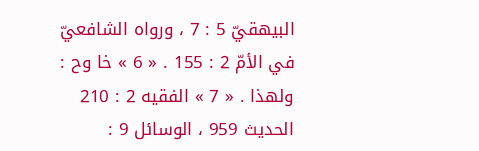البيهقيّ 5 : 7 ، ورواه الشافعيّ في الأمّ 2 : 155 . « 6 » خا وح : ولهذا . « 7 » الفقيه 2 : 210 الحديث 959 ، الوسائل 9 :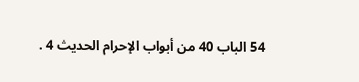54 الباب 40 من أبواب الإحرام الحديث 4 .